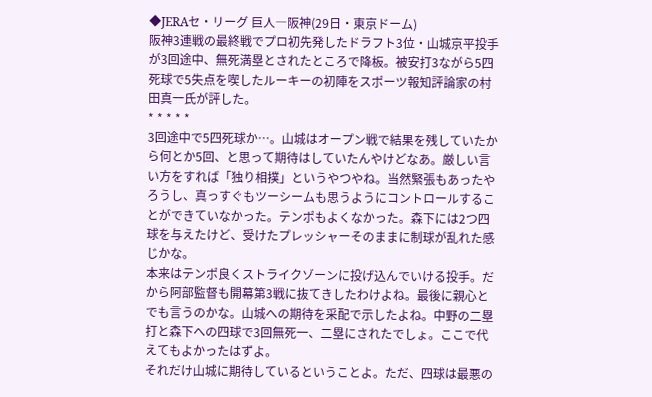◆JERAセ・リーグ 巨人―阪神(29日・東京ドーム)
阪神3連戦の最終戦でプロ初先発したドラフト3位・山城京平投手が3回途中、無死満塁とされたところで降板。被安打3ながら5四死球で5失点を喫したルーキーの初陣をスポーツ報知評論家の村田真一氏が評した。
* * * * *
3回途中で5四死球か…。山城はオープン戦で結果を残していたから何とか5回、と思って期待はしていたんやけどなあ。厳しい言い方をすれば「独り相撲」というやつやね。当然緊張もあったやろうし、真っすぐもツーシームも思うようにコントロールすることができていなかった。テンポもよくなかった。森下には2つ四球を与えたけど、受けたプレッシャーそのままに制球が乱れた感じかな。
本来はテンポ良くストライクゾーンに投げ込んでいける投手。だから阿部監督も開幕第3戦に抜てきしたわけよね。最後に親心とでも言うのかな。山城への期待を采配で示したよね。中野の二塁打と森下への四球で3回無死一、二塁にされたでしょ。ここで代えてもよかったはずよ。
それだけ山城に期待しているということよ。ただ、四球は最悪の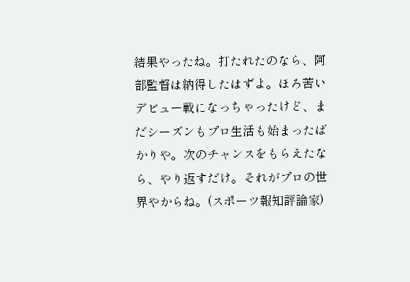結果やったね。打たれたのなら、阿部監督は納得したはずよ。ほろ苦いデビュー戦になっちゃったけど、まだシーズンもプロ生活も始まったばかりや。次のチャンスをもらえたなら、やり返すだけ。それがプロの世界やからね。(スポーツ報知評論家)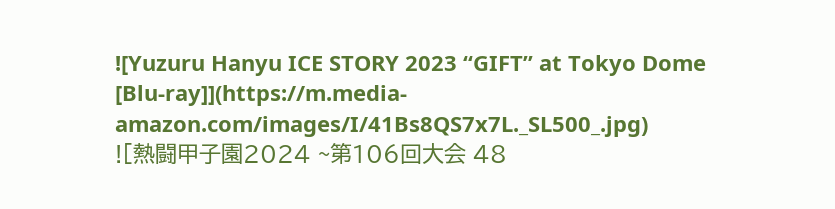![Yuzuru Hanyu ICE STORY 2023 “GIFT” at Tokyo Dome [Blu-ray]](https://m.media-amazon.com/images/I/41Bs8QS7x7L._SL500_.jpg)
![熱闘甲子園2024 ~第106回大会 48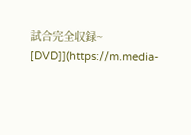試合完全収録~ [DVD]](https://m.media-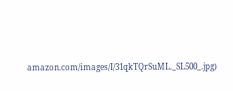amazon.com/images/I/31qkTQrSuML._SL500_.jpg)